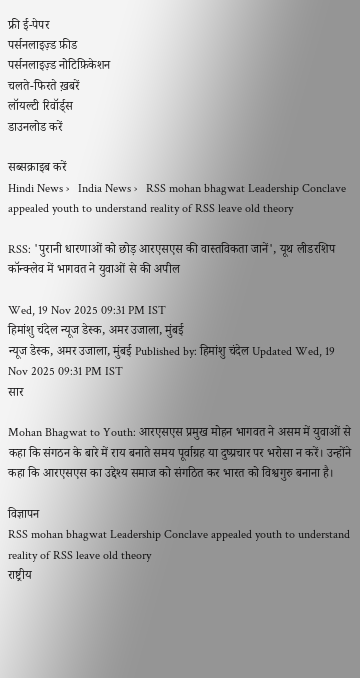फ्री ई-पेपर
पर्सनलाइज़्ड फ़ीड
पर्सनलाइज़्ड नोटिफ़िकेशन
चलते-फिरते ख़बरें
लॉयल्टी रिवॉर्ड्स
डाउनलोड करें

सब्सक्राइब करें
Hindi News ›   India News ›   RSS mohan bhagwat Leadership Conclave appealed youth to understand reality of RSS leave old theory

RSS: 'पुरानी धारणाओं को छोड़ आरएसएस की वास्तविकता जानें', यूथ लीडरशिप कॉन्क्लेव में भागवत ने युवाओं से की अपील

Wed, 19 Nov 2025 09:31 PM IST
हिमांशु चंदेल न्यूज डेस्क, अमर उजाला, मुंबई
न्यूज डेस्क, अमर उजाला, मुंबई Published by: हिमांशु चंदेल Updated Wed, 19 Nov 2025 09:31 PM IST
सार

Mohan Bhagwat to Youth: आरएसएस प्रमुख मोहन भागवत ने असम में युवाओं से कहा कि संगठन के बारे में राय बनाते समय पूर्वाग्रह या दुष्प्रचार पर भरोसा न करें। उन्होंने कहा कि आरएसएस का उद्देश्य समाज को संगठित कर भारत को विश्वगुरु बनाना है।

विज्ञापन
RSS mohan bhagwat Leadership Conclave appealed youth to understand reality of RSS leave old theory
राष्ट्रीय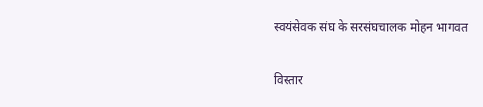स्वयंसेवक संघ के सरसंघचालक मोहन भागवत

विस्तार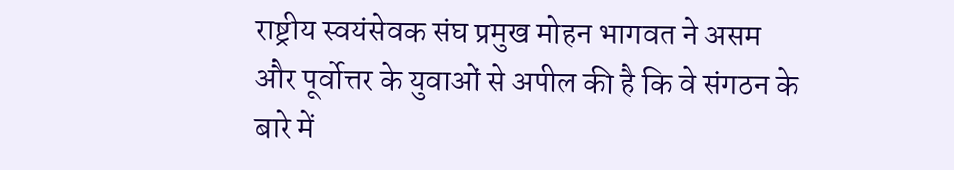राष्ट्रीय स्वयंसेवक संघ प्रमुख मोहन भागवत ने असम और पूर्वोत्तर के युवाओं से अपील की है कि वे संगठन के बारे में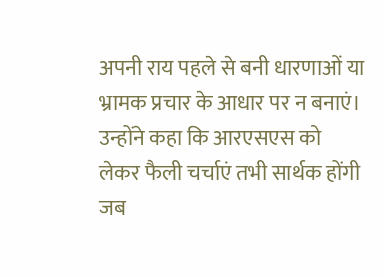अपनी राय पहले से बनी धारणाओं या भ्रामक प्रचार के आधार पर न बनाएं। उन्होंने कहा कि आरएसएस को लेकर फैली चर्चाएं तभी सार्थक होंगी जब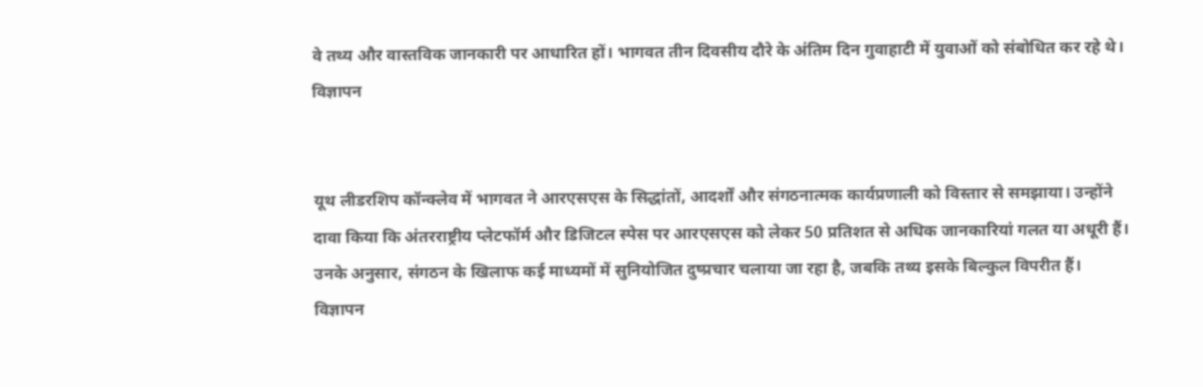वे तथ्य और वास्तविक जानकारी पर आधारित हों। भागवत तीन दिवसीय दौरे के अंतिम दिन गुवाहाटी में युवाओं को संबोधित कर रहे थे।
विज्ञापन


यूथ लीडरशिप कॉन्क्लेव में भागवत ने आरएसएस के सिद्धांतों, आदर्शों और संगठनात्मक कार्यप्रणाली को विस्तार से समझाया। उन्होंने दावा किया कि अंतरराष्ट्रीय प्लेटफॉर्म और डिजिटल स्पेस पर आरएसएस को लेकर 50 प्रतिशत से अधिक जानकारियां गलत या अधूरी हैं। उनके अनुसार, संगठन के खिलाफ कई माध्यमों में सुनियोजित दुष्प्रचार चलाया जा रहा है, जबकि तथ्य इसके बिल्कुल विपरीत हैं।
विज्ञापन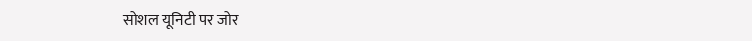सोशल यूनिटी पर जोर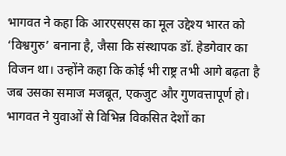भागवत ने कहा कि आरएसएस का मूल उद्देश्य भारत को ‘विश्वगुरु’ बनाना है, जैसा कि संस्थापक डॉ. हेडगेवार का विजन था। उन्होंने कहा कि कोई भी राष्ट्र तभी आगे बढ़ता है जब उसका समाज मजबूत, एकजुट और गुणवत्तापूर्ण हो। भागवत ने युवाओं से विभिन्न विकसित देशों का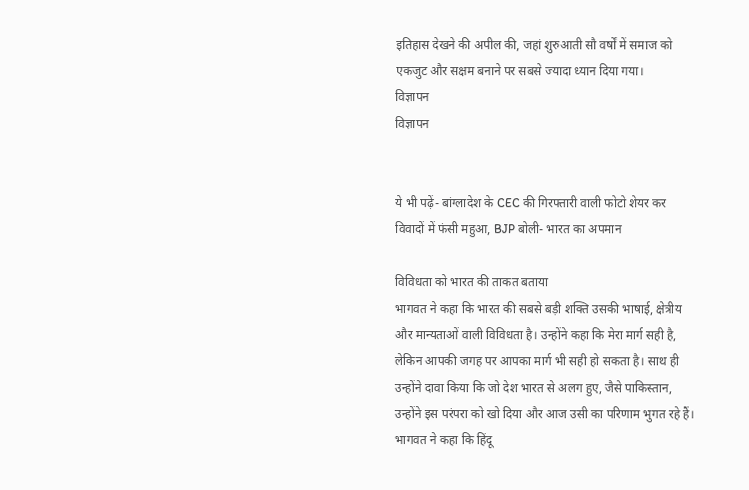इतिहास देखने की अपील की, जहां शुरुआती सौ वर्षों में समाज को एकजुट और सक्षम बनाने पर सबसे ज्यादा ध्यान दिया गया।
विज्ञापन
विज्ञापन


ये भी पढ़ें- बांग्लादेश के CEC की गिरफ्तारी वाली फोटो शेयर कर विवादों में फंसी महुआ, BJP बोली- भारत का अपमान

विविधता को भारत की ताकत बताया
भागवत ने कहा कि भारत की सबसे बड़ी शक्ति उसकी भाषाई, क्षेत्रीय और मान्यताओं वाली विविधता है। उन्होंने कहा कि मेरा मार्ग सही है, लेकिन आपकी जगह पर आपका मार्ग भी सही हो सकता है। साथ ही उन्होंने दावा किया कि जो देश भारत से अलग हुए, जैसे पाकिस्तान, उन्होंने इस परंपरा को खो दिया और आज उसी का परिणाम भुगत रहे हैं। भागवत ने कहा कि हिंदू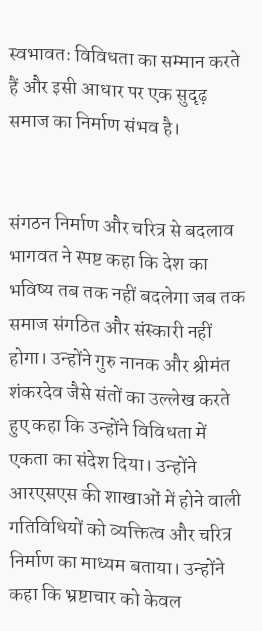स्वभावतः विविधता का सम्मान करते हैं और इसी आधार पर एक सुदृढ़ समाज का निर्माण संभव है।


संगठन निर्माण और चरित्र से बदलाव
भागवत ने स्पष्ट कहा कि देश का भविष्य तब तक नहीं बदलेगा जब तक समाज संगठित और संस्कारी नहीं होगा। उन्होंने गुरु नानक और श्रीमंत शंकरदेव जैसे संतों का उल्लेख करते हुए कहा कि उन्होंने विविधता में एकता का संदेश दिया। उन्होंने आरएसएस की शाखाओं में होने वाली गतिविधियों को व्यक्तित्व और चरित्र निर्माण का माध्यम बताया। उन्होंने कहा कि भ्रष्टाचार को केवल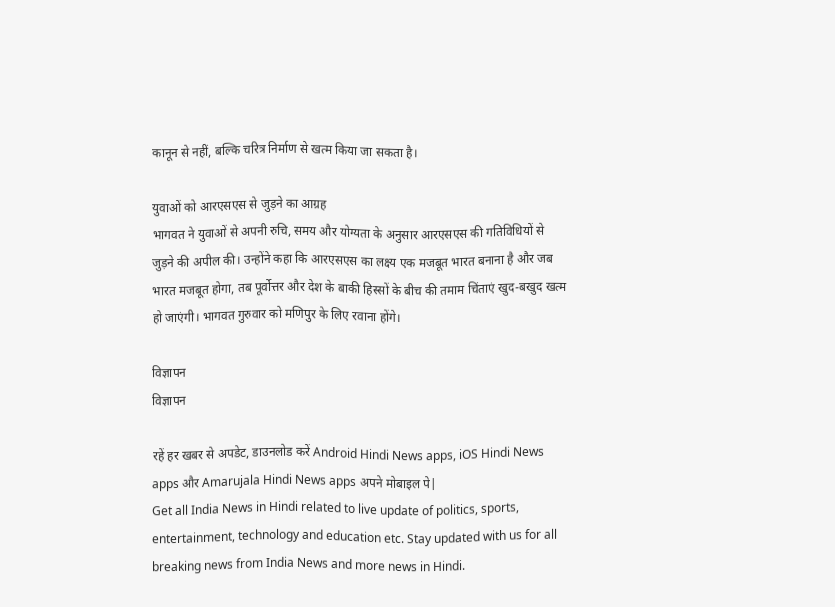कानून से नहीं, बल्कि चरित्र निर्माण से खत्म किया जा सकता है।

युवाओं को आरएसएस से जुड़ने का आग्रह
भागवत ने युवाओं से अपनी रुचि, समय और योग्यता के अनुसार आरएसएस की गतिविधियों से जुड़ने की अपील की। उन्होंने कहा कि आरएसएस का लक्ष्य एक मजबूत भारत बनाना है और जब भारत मजबूत होगा, तब पूर्वोत्तर और देश के बाकी हिस्सों के बीच की तमाम चिंताएं खुद-बखुद खत्म हो जाएंगी। भागवत गुरुवार को मणिपुर के लिए रवाना होंगे।

विज्ञापन
विज्ञापन

रहें हर खबर से अपडेट, डाउनलोड करें Android Hindi News apps, iOS Hindi News apps और Amarujala Hindi News apps अपने मोबाइल पे|
Get all India News in Hindi related to live update of politics, sports, entertainment, technology and education etc. Stay updated with us for all breaking news from India News and more news in Hindi.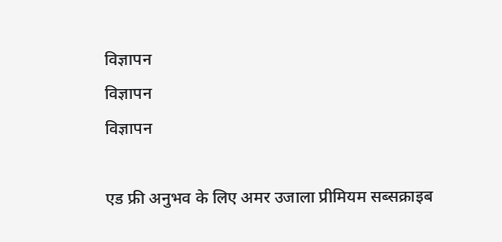विज्ञापन
विज्ञापन
विज्ञापन

एड फ्री अनुभव के लिए अमर उजाला प्रीमियम सब्सक्राइब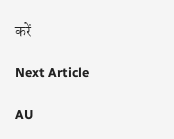करें

Next Article

AU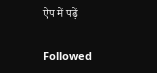ऐप में पढ़ें

Followed